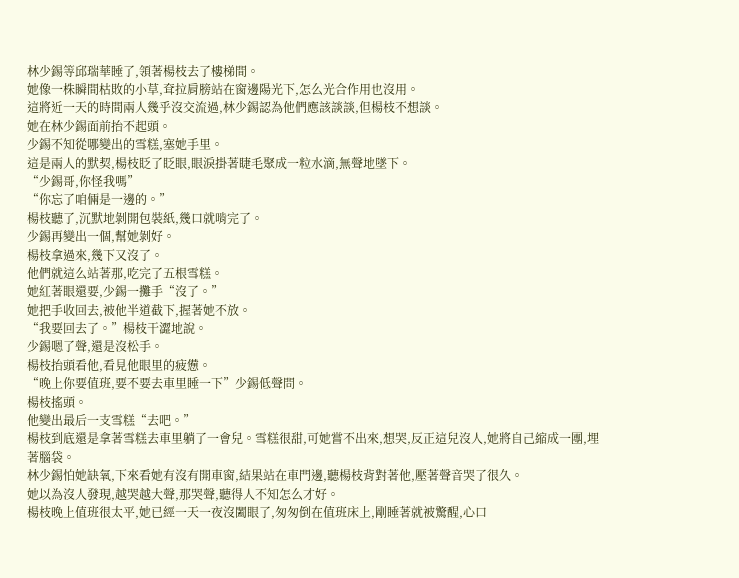林少錫等邱瑞華睡了,領著楊枝去了樓梯間。
她像一株瞬間枯敗的小草,耷拉肩膀站在窗邊陽光下,怎么光合作用也沒用。
這將近一天的時間兩人幾乎沒交流過,林少錫認為他們應該談談,但楊枝不想談。
她在林少錫面前抬不起頭。
少錫不知從哪變出的雪糕,塞她手里。
這是兩人的默契,楊枝眨了眨眼,眼淚掛著睫毛聚成一粒水滴,無聲地墜下。
“少錫哥,你怪我嗎”
“你忘了咱倆是一邊的。”
楊枝聽了,沉默地剝開包裝紙,幾口就啃完了。
少錫再變出一個,幫她剝好。
楊枝拿過來,幾下又沒了。
他們就這么站著那,吃完了五根雪糕。
她紅著眼還要,少錫一攤手“沒了。”
她把手收回去,被他半道截下,握著她不放。
“我要回去了。”楊枝干澀地說。
少錫嗯了聲,還是沒松手。
楊枝抬頭看他,看見他眼里的疲憊。
“晚上你要值班,要不要去車里睡一下”少錫低聲問。
楊枝搖頭。
他變出最后一支雪糕“去吧。”
楊枝到底還是拿著雪糕去車里躺了一會兒。雪糕很甜,可她嘗不出來,想哭,反正這兒沒人,她將自己縮成一團,埋著腦袋。
林少錫怕她缺氧,下來看她有沒有開車窗,結果站在車門邊,聽楊枝背對著他,壓著聲音哭了很久。
她以為沒人發現,越哭越大聲,那哭聲,聽得人不知怎么才好。
楊枝晚上值班很太平,她已經一天一夜沒闔眼了,匆匆倒在值班床上,剛睡著就被驚醒,心口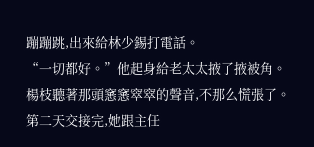蹦蹦跳,出來給林少錫打電話。
“一切都好。”他起身給老太太掖了掖被角。
楊枝聽著那頭窸窸窣窣的聲音,不那么慌張了。
第二天交接完,她跟主任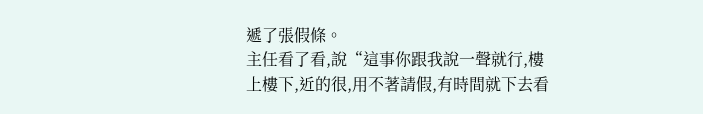遞了張假條。
主任看了看,說“這事你跟我說一聲就行,樓上樓下,近的很,用不著請假,有時間就下去看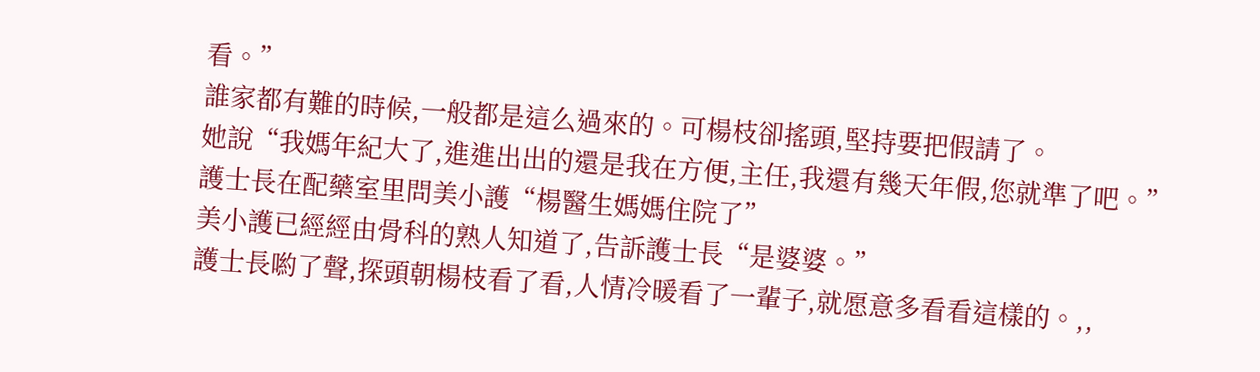看。”
誰家都有難的時候,一般都是這么過來的。可楊枝卻搖頭,堅持要把假請了。
她說“我媽年紀大了,進進出出的還是我在方便,主任,我還有幾天年假,您就準了吧。”
護士長在配藥室里問美小護“楊醫生媽媽住院了”
美小護已經經由骨科的熟人知道了,告訴護士長“是婆婆。”
護士長喲了聲,探頭朝楊枝看了看,人情冷暖看了一輩子,就愿意多看看這樣的。,,